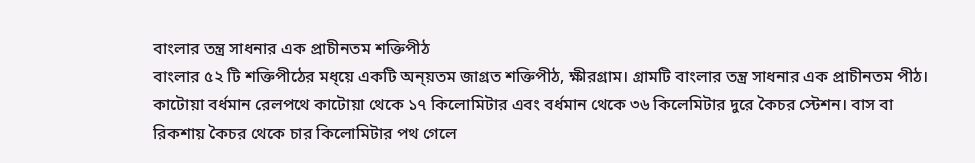বাংলার তন্ত্র সাধনার এক প্রাচীনতম শক্তিপীঠ
বাংলার ৫২ টি শক্তিপীঠের মধ্য়ে একটি অন্য়তম জাগ্রত শক্তিপীঠ, ক্ষীরগ্রাম। গ্রামটি বাংলার তন্ত্র সাধনার এক প্রাচীনতম পীঠ। কাটোয়া বর্ধমান রেলপথে কাটোয়া থেকে ১৭ কিলোমিটার এবং বর্ধমান থেকে ৩৬ কিলেমিটার দুরে কৈচর স্টেশন। বাস বা রিকশায় কৈচর থেকে চার কিলোমিটার পথ গেলে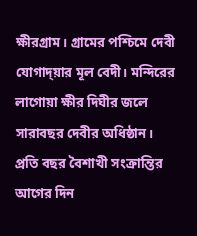ক্ষীরগ্রাম। গ্রামের পশ্চিমে দেবী যোগাদ্য়ার মূল বেদী। মন্দিরের লাগোয়া ক্ষীর দিঘীর জলে সারাবছর দেবীর অধিষ্ঠান।
প্রতি বছর বৈশাখী সংক্রান্তির আগের দিন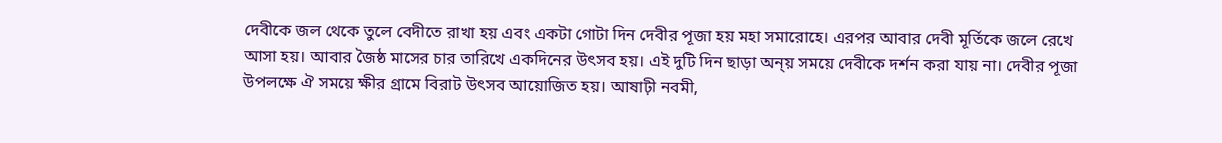দেবীকে জল থেকে তুলে বেদীতে রাখা হয় এবং একটা গোটা দিন দেবীর পূজা হয় মহা সমারোহে। এরপর আবার দেবী মূর্তিকে জলে রেখে আসা হয়। আবার জৈষ্ঠ মাসের চার তারিখে একদিনের উৎসব হয়। এই দুটি দিন ছাড়া অন্য় সময়ে দেবীকে দর্শন করা যায় না। দেবীর পূজা উপলক্ষে ঐ সময়ে ক্ষীর গ্রামে বিরাট উৎসব আয়োজিত হয়। আষাঢ়ী নবমী,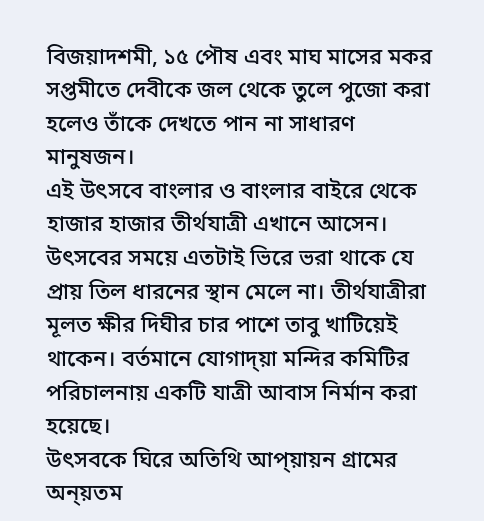বিজয়াদশমী, ১৫ পৌষ এবং মাঘ মাসের মকর সপ্তমীতে দেবীকে জল থেকে তুলে পুজো করা হলেও তাঁকে দেখতে পান না সাধারণ মানুষজন।
এই উৎসবে বাংলার ও বাংলার বাইরে থেকে হাজার হাজার তীর্থযাত্রী এখানে আসেন। উৎসবের সময়ে এতটাই ভিরে ভরা থাকে যে প্রায় তিল ধারনের স্থান মেলে না। তীর্থযাত্রীরা মূলত ক্ষীর দিঘীর চার পাশে তাবু খাটিয়েই থাকেন। বর্তমানে যোগাদ্য়া মন্দির কমিটির পরিচালনায় একটি যাত্রী আবাস নির্মান করা হয়েছে।
উৎসবকে ঘিরে অতিথি আপ্য়ায়ন গ্রামের অন্য়তম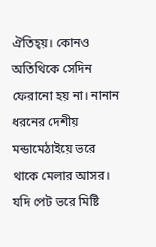ঐতিহ্য়। কোনও অতিথিকে সেদিন ফেরানো হয় না। নানান ধরনের দেশীয় মন্ডামেঠাইয়ে ভরে থাকে মেলার আসর। যদি পেট ভরে মিষ্টি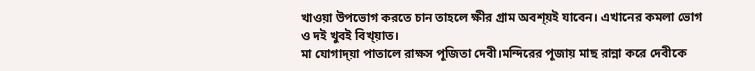খাওয়া উপভোগ করতে চান তাহলে ক্ষীর গ্রাম অবশ্য়ই যাবেন। এখানের কমলা ভোগ ও দই খুবই বিখ্য়াত।
মা যোগাদ্য়া পাতালে রাক্ষস পূজিতা দেবী।মন্দিরের পূজায় মাছ রান্না করে দেবীকে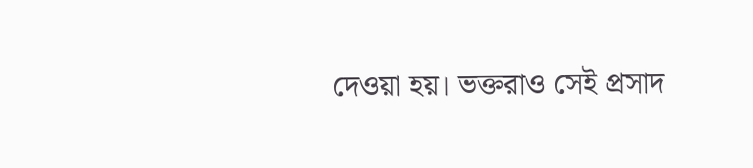দেওয়া হয়। ভক্তরাও সেই প্রসাদ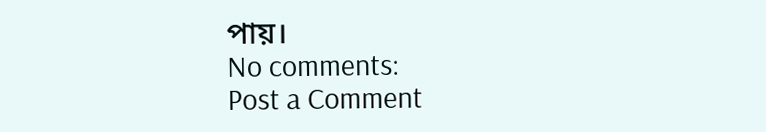পায়।
No comments:
Post a Comment